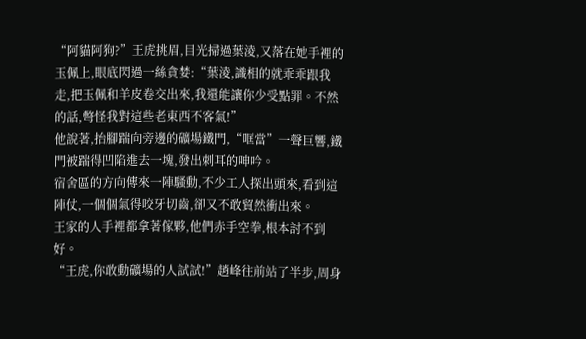“阿貓阿狗?”王虎挑眉,目光掃過葉淩,又落在她手裡的玉佩上,眼底閃過一絲貪婪:“葉淩,識相的就乖乖跟我走,把玉佩和羊皮卷交出來,我還能讓你少受點罪。不然的話,彆怪我對這些老東西不客氣!”
他說著,抬腳踹向旁邊的礦場鐵門,“哐當”一聲巨響,鐵門被踹得凹陷進去一塊,發出刺耳的呻吟。
宿舍區的方向傳來一陣騷動,不少工人探出頭來,看到這陣仗,一個個氣得咬牙切齒,卻又不敢貿然衝出來。
王家的人手裡都拿著傢夥,他們赤手空拳,根本討不到好。
“王虎,你敢動礦場的人試試!”趙峰往前站了半步,周身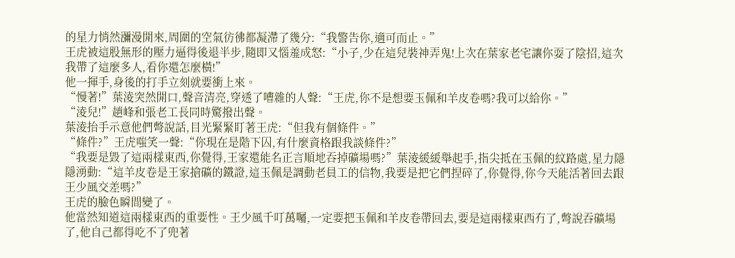的星力悄然瀰漫開來,周圍的空氣彷彿都凝滯了幾分:“我警告你,適可而止。”
王虎被這股無形的壓力逼得後退半步,隨即又惱羞成怒:“小子,少在這兒裝神弄鬼!上次在葉家老宅讓你耍了陰招,這次我帶了這麼多人,看你還怎麼橫!”
他一揮手,身後的打手立刻就要衝上來。
“慢著!”葉淩突然開口,聲音清亮,穿透了嘈雜的人聲:“王虎,你不是想要玉佩和羊皮卷嗎?我可以給你。”
“淩兒!”趙峰和張老工長同時驚撥出聲。
葉淩抬手示意他們彆說話,目光緊緊盯著王虎:“但我有個條件。”
“條件?”王虎嗤笑一聲:“你現在是階下囚,有什麼資格跟我談條件?”
“我要是毀了這兩樣東西,你覺得,王家還能名正言順地吞掉礦場嗎?”葉淩緩緩舉起手,指尖抵在玉佩的紋路處,星力隱隱湧動:“這羊皮卷是王家搶礦的鐵證,這玉佩是調動老員工的信物,我要是把它們捏碎了,你覺得,你今天能活著回去跟王少風交差嗎?”
王虎的臉色瞬間變了。
他當然知道這兩樣東西的重要性。王少風千叮萬囑,一定要把玉佩和羊皮卷帶回去,要是這兩樣東西冇了,彆說吞礦場了,他自己都得吃不了兜著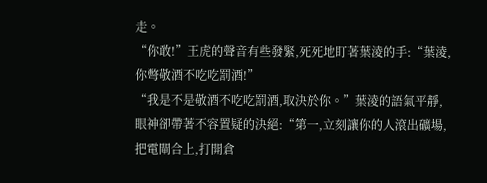走。
“你敢!”王虎的聲音有些發緊,死死地盯著葉淩的手:“葉淩,你彆敬酒不吃吃罰酒!”
“我是不是敬酒不吃吃罰酒,取決於你。”葉淩的語氣平靜,眼神卻帶著不容置疑的決絕:“第一,立刻讓你的人滾出礦場,把電閘合上,打開倉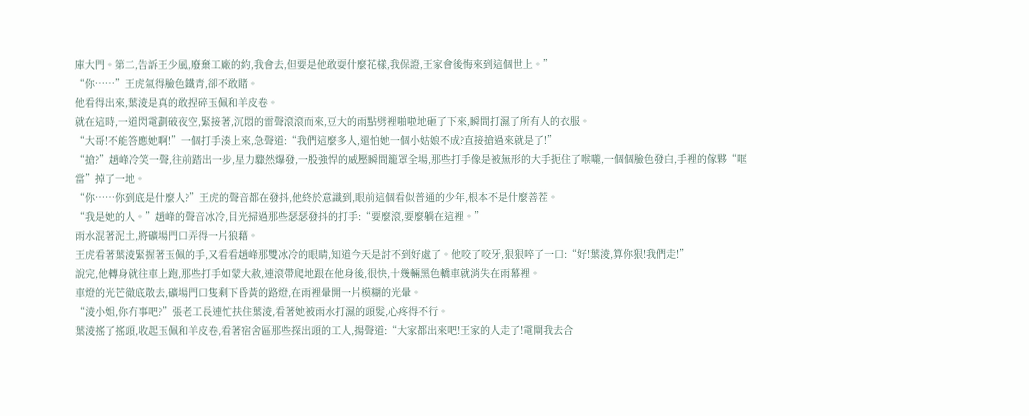庫大門。第二,告訴王少風,廢棄工廠的約,我會去,但要是他敢耍什麼花樣,我保證,王家會後悔來到這個世上。”
“你……”王虎氣得臉色鐵青,卻不敢賭。
他看得出來,葉淩是真的敢捏碎玉佩和羊皮卷。
就在這時,一道閃電劃破夜空,緊接著,沉悶的雷聲滾滾而來,豆大的雨點劈裡啪啦地砸了下來,瞬間打濕了所有人的衣服。
“大哥!不能答應她啊!”一個打手湊上來,急聲道:“我們這麼多人,還怕她一個小姑娘不成?直接搶過來就是了!”
“搶?”趙峰冷笑一聲,往前踏出一步,星力驟然爆發,一股強悍的威壓瞬間籠罩全場,那些打手像是被無形的大手扼住了喉嚨,一個個臉色發白,手裡的傢夥“哐當”掉了一地。
“你……你到底是什麼人?”王虎的聲音都在發抖,他終於意識到,眼前這個看似普通的少年,根本不是什麼善茬。
“我是她的人。”趙峰的聲音冰冷,目光掃過那些瑟瑟發抖的打手:“要麼滾,要麼躺在這裡。”
雨水混著泥土,將礦場門口弄得一片狼藉。
王虎看著葉淩緊握著玉佩的手,又看看趙峰那雙冰冷的眼睛,知道今天是討不到好處了。他咬了咬牙,狠狠啐了一口:“好!葉淩,算你狠!我們走!”
說完,他轉身就往車上跑,那些打手如蒙大赦,連滾帶爬地跟在他身後,很快,十幾輛黑色轎車就消失在雨幕裡。
車燈的光芒徹底散去,礦場門口隻剩下昏黃的路燈,在雨裡暈開一片模糊的光暈。
“淩小姐,你冇事吧?”張老工長連忙扶住葉淩,看著她被雨水打濕的頭髮,心疼得不行。
葉淩搖了搖頭,收起玉佩和羊皮卷,看著宿舍區那些探出頭的工人,揚聲道:“大家都出來吧!王家的人走了!電閘我去合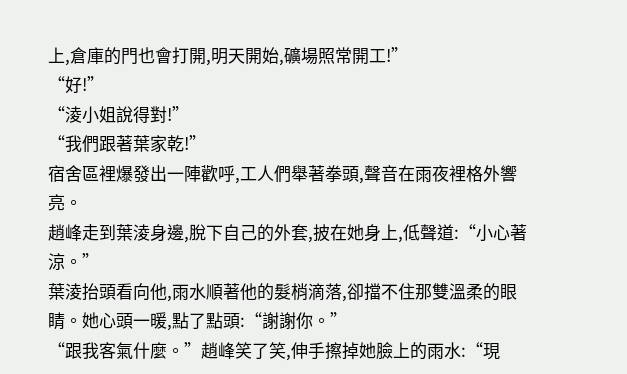上,倉庫的門也會打開,明天開始,礦場照常開工!”
“好!”
“淩小姐說得對!”
“我們跟著葉家乾!”
宿舍區裡爆發出一陣歡呼,工人們舉著拳頭,聲音在雨夜裡格外響亮。
趙峰走到葉淩身邊,脫下自己的外套,披在她身上,低聲道:“小心著涼。”
葉淩抬頭看向他,雨水順著他的髮梢滴落,卻擋不住那雙溫柔的眼睛。她心頭一暖,點了點頭:“謝謝你。”
“跟我客氣什麼。”趙峰笑了笑,伸手擦掉她臉上的雨水:“現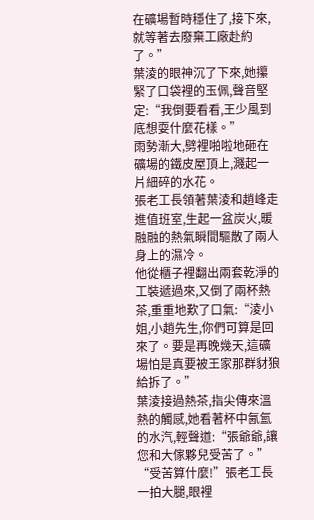在礦場暫時穩住了,接下來,就等著去廢棄工廠赴約了。”
葉淩的眼神沉了下來,她攥緊了口袋裡的玉佩,聲音堅定:“我倒要看看,王少風到底想耍什麼花樣。”
雨勢漸大,劈裡啪啦地砸在礦場的鐵皮屋頂上,濺起一片細碎的水花。
張老工長領著葉淩和趙峰走進值班室,生起一盆炭火,暖融融的熱氣瞬間驅散了兩人身上的濕冷。
他從櫃子裡翻出兩套乾淨的工裝遞過來,又倒了兩杯熱茶,重重地歎了口氣:“淩小姐,小趙先生,你們可算是回來了。要是再晚幾天,這礦場怕是真要被王家那群豺狼給拆了。”
葉淩接過熱茶,指尖傳來溫熱的觸感,她看著杯中氤氳的水汽,輕聲道:“張爺爺,讓您和大傢夥兒受苦了。”
“受苦算什麼!”張老工長一拍大腿,眼裡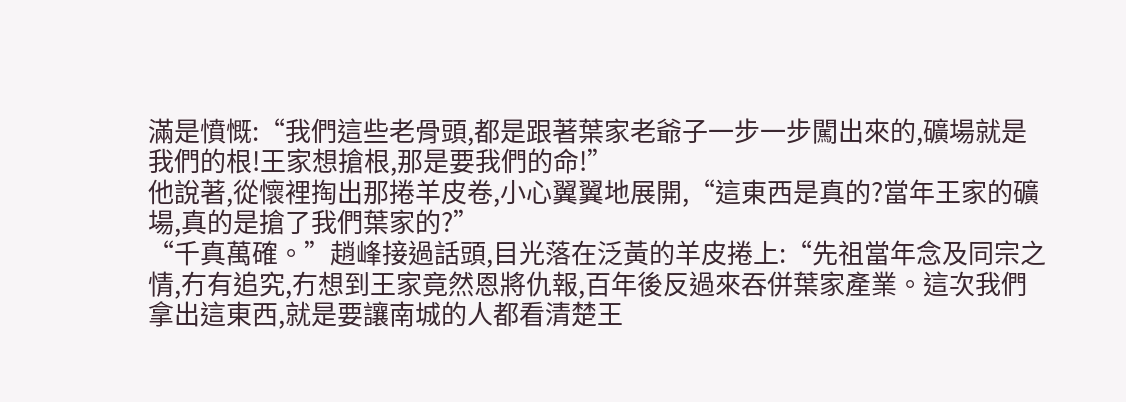滿是憤慨:“我們這些老骨頭,都是跟著葉家老爺子一步一步闖出來的,礦場就是我們的根!王家想搶根,那是要我們的命!”
他說著,從懷裡掏出那捲羊皮卷,小心翼翼地展開,“這東西是真的?當年王家的礦場,真的是搶了我們葉家的?”
“千真萬確。”趙峰接過話頭,目光落在泛黃的羊皮捲上:“先祖當年念及同宗之情,冇有追究,冇想到王家竟然恩將仇報,百年後反過來吞併葉家產業。這次我們拿出這東西,就是要讓南城的人都看清楚王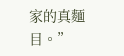家的真麵目。”